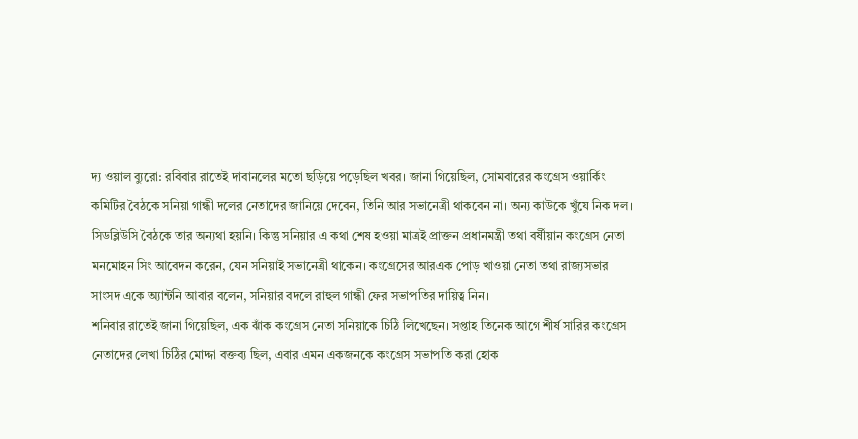দ্য ওয়াল ব্যুরো: রবিবার রাতেই দাবানলের মতো ছড়িয়ে পড়েছিল খবর। জানা গিয়েছিল, সোমবারের কংগ্রেস ওয়ার্কিং কমিটির বৈঠকে সনিয়া গান্ধী দলের নেতাদের জানিয়ে দেবেন, তিনি আর সভানেত্রী থাকবেন না। অন্য কাউকে খুঁযে নিক দল।
সিডব্লিউসি বৈঠকে তার অন্যথা হয়নি। কিন্তু সনিয়ার এ কথা শেষ হওয়া মাত্রই প্রাক্তন প্রধানমন্ত্রী তথা বর্ষীয়ান কংগ্রেস নেতা মনমোহন সিং আবেদন করেন, যেন সনিয়াই সভানেত্রী থাকেন। কংগ্রেসের আরএক পোড় খাওয়া নেতা তথা রাজ্যসভার সাংসদ একে অ্যান্টনি আবার বলেন, সনিয়ার বদলে রাহুল গান্ধী ফের সভাপতির দায়িত্ব নিন।
শনিবার রাতেই জানা গিয়েছিল, এক ঝাঁক কংগ্রেস নেতা সনিয়াকে চিঠি লিখেছেন। সপ্তাহ তিনেক আগে শীর্ষ সারির কংগ্রেস নেতাদের লেখা চিঠির মোদ্দা বক্তব্য ছিল, এবার এমন একজনকে কংগ্রেস সভাপতি করা হোক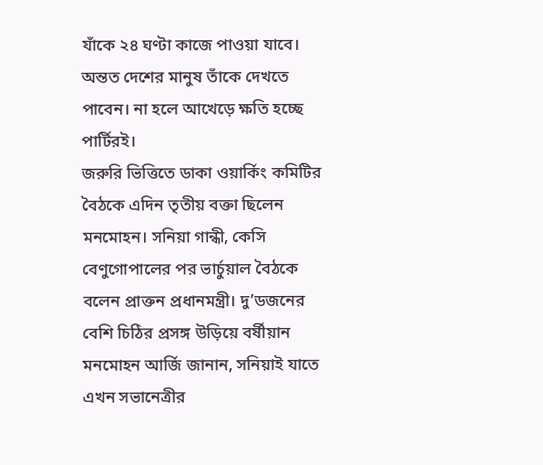যাঁকে ২৪ ঘণ্টা কাজে পাওয়া যাবে। অন্তত দেশের মানুষ তাঁকে দেখতে পাবেন। না হলে আখেড়ে ক্ষতি হচ্ছে পার্টিরই।
জরুরি ভিত্তিতে ডাকা ওয়ার্কিং কমিটির বৈঠকে এদিন তৃতীয় বক্তা ছিলেন মনমোহন। সনিয়া গান্ধী, কেসি বেণুগোপালের পর ভার্চুয়াল বৈঠকে বলেন প্রাক্তন প্রধানমন্ত্রী। দু’ডজনের বেশি চিঠির প্রসঙ্গ উড়িয়ে বর্ষীয়ান মনমোহন আর্জি জানান, সনিয়াই যাতে এখন সভানেত্রীর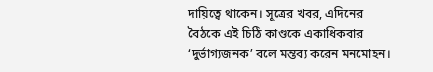দায়িত্বে থাকেন। সূত্রের খবর, এদিনের বৈঠকে এই চিঠি কাণ্ডকে একাধিকবার ‘দুর্ভাগ্যজনক’ বলে মন্তব্য করেন মনমোহন।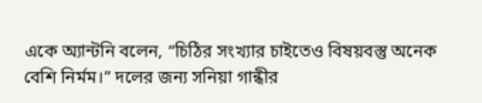একে অ্যান্টনি বলেন, “চিঠির সংখ্যার চাইতেও বিষয়বস্তু অনেক বেশি নির্মম।” দলের জন্য সনিয়া গান্ধীর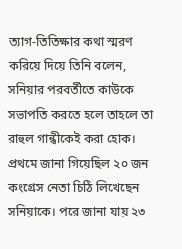ত্যাগ-তিতিক্ষার কথা স্মরণ করিয়ে দিয়ে তিনি বলেন, সনিয়ার পরবর্তীতে কাউকে সভাপতি করতে হলে তাহলে তা রাহুল গান্ধীকেই করা হোক।
প্রথমে জানা গিয়েছিল ২০ জন কংগ্রেস নেতা চিঠি লিখেছেন সনিয়াকে। পরে জানা যায় ২৩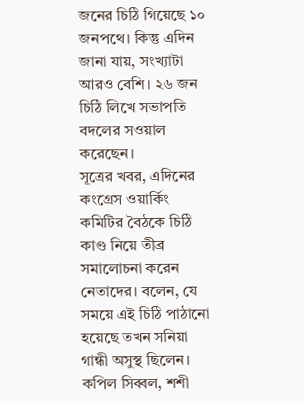জনের চিঠি গিয়েছে ১০ জনপথে। কিন্তু এদিন জানা যায়, সংখ্যাটা আরও বেশি। ২৬ জন চিঠি লিখে সভাপতি বদলের সওয়াল করেছেন।
সূত্রের খবর, এদিনের কংগ্রেস ওয়ার্কিং কমিটির বৈঠকে চিঠি কাণ্ড নিয়ে তীব্র সমালোচনা করেন নেতাদের। বলেন, যে সময়ে এই চিঠি পাঠানো হয়েছে তখন সনিয়া গান্ধী অসুস্থ ছিলেন। কপিল সিব্বল, শশী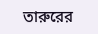তারুরের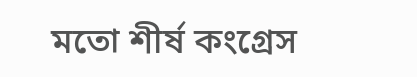মতো শীর্ষ কংগ্রেস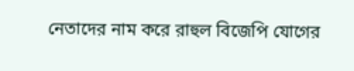নেতাদের নাম করে রাহুল বিজেপি যোগের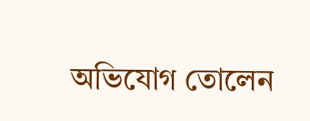অভিযোগ তোলেন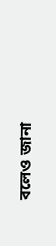বলেও জানা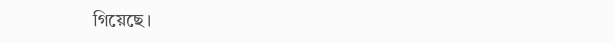গিয়েছে।